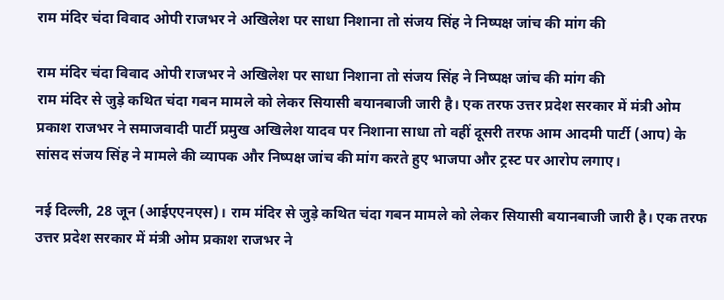राम मंदिर चंदा विवाद ओपी राजभर ने अखिलेश पर साधा निशाना तो संजय सिंह ने निष्पक्ष जांच की मांग की

राम मंदिर चंदा विवाद ओपी राजभर ने अखिलेश पर साधा निशाना तो संजय सिंह ने निष्पक्ष जांच की मांग की
राम मंदिर से जुड़े कथित चंदा गबन मामले को लेकर सियासी बयानबाजी जारी है। एक तरफ उत्तर प्रदेश सरकार में मंत्री ओम प्रकाश राजभर ने समाजवादी पार्टी प्रमुख अखिलेश यादव पर निशाना साधा तो वहीं दूसरी तरफ आम आदमी पार्टी (आप) के सांसद संजय सिंह ने मामले की व्यापक और निष्पक्ष जांच की मांग करते हुए भाजपा और ट्रस्ट पर आरोप लगाए।

नई दिल्ली, 28 जून (आईएएनएस)। राम मंदिर से जुड़े कथित चंदा गबन मामले को लेकर सियासी बयानबाजी जारी है। एक तरफ उत्तर प्रदेश सरकार में मंत्री ओम प्रकाश राजभर ने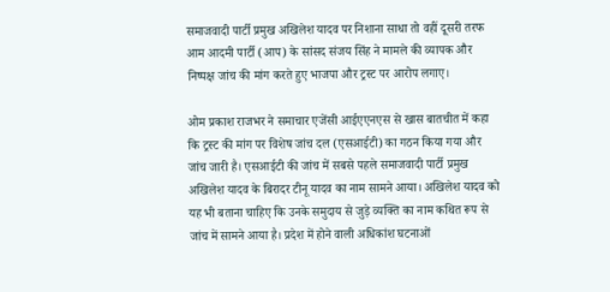समाजवादी पार्टी प्रमुख अखिलेश यादव पर निशाना साधा तो वहीं दूसरी तरफ आम आदमी पार्टी (आप) के सांसद संजय सिंह ने मामले की व्यापक और निष्पक्ष जांच की मांग करते हुए भाजपा और ट्रस्ट पर आरोप लगाए।

ओम प्रकाश राजभर ने समाचार एजेंसी आईएएनएस से खास बातचीत में कहा कि ट्रस्ट की मांग पर विशेष जांच दल (एसआईटी) का गठन किया गया और जांच जारी है। एसआईटी की जांच में सबसे पहले समाजवादी पार्टी प्रमुख अखिलेश यादव के बिरादर टीनू यादव का नाम सामने आया। अखिलेश यादव को यह भी बताना चाहिए कि उनके समुदाय से जुड़े व्यक्ति का नाम कथित रूप से जांच में सामने आया है। प्रदेश में होने वाली अधिकांश घटनाओं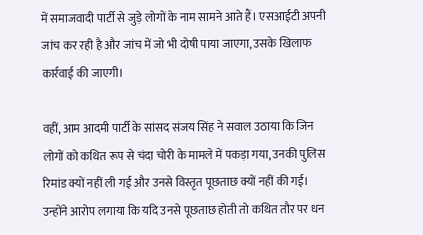में समाजवादी पार्टी से जुड़े लोगों के नाम सामने आते हैं। एसआईटी अपनी जांच कर रही है और जांच में जो भी दोषी पाया जाएगा, उसके खिलाफ कार्रवाई की जाएगी।

वहीं, आम आदमी पार्टी के सांसद संजय सिंह ने सवाल उठाया कि जिन लोगों को कथित रूप से चंदा चोरी के मामले में पकड़ा गया, उनकी पुलिस रिमांड क्यों नहीं ली गई और उनसे विस्तृत पूछताछ क्यों नहीं की गई। उन्होंने आरोप लगाया कि यदि उनसे पूछताछ होती तो कथित तौर पर धन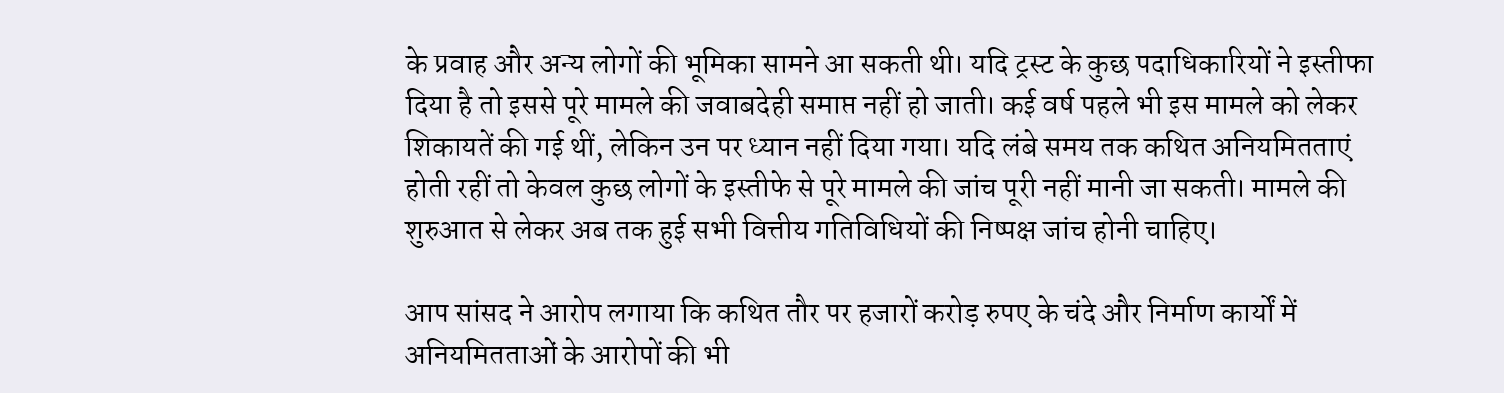के प्रवाह और अन्य लोगों की भूमिका सामने आ सकती थी। यदि ट्रस्ट के कुछ पदाधिकारियों ने इस्तीफा दिया है तो इससे पूरे मामले की जवाबदेही समाप्त नहीं हो जाती। कई वर्ष पहले भी इस मामले को लेकर शिकायतें की गई थीं, लेकिन उन पर ध्यान नहीं दिया गया। यदि लंबे समय तक कथित अनियमितताएं होती रहीं तो केवल कुछ लोगों के इस्तीफे से पूरे मामले की जांच पूरी नहीं मानी जा सकती। मामले की शुरुआत से लेकर अब तक हुई सभी वित्तीय गतिविधियों की निष्पक्ष जांच होनी चाहिए।

आप सांसद ने आरोप लगाया कि कथित तौर पर हजारों करोड़ रुपए के चंदे और निर्माण कार्यों में अनियमितताओं के आरोपों की भी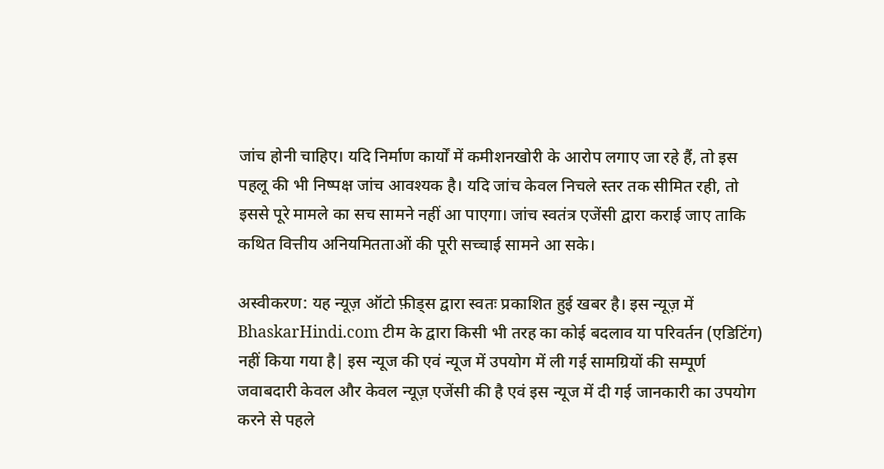जांच होनी चाहिए। यदि निर्माण कार्यों में कमीशनखोरी के आरोप लगाए जा रहे हैं, तो इस पहलू की भी निष्पक्ष जांच आवश्यक है। यदि जांच केवल निचले स्तर तक सीमित रही, तो इससे पूरे मामले का सच सामने नहीं आ पाएगा। जांच स्वतंत्र एजेंसी द्वारा कराई जाए ताकि कथित वित्तीय अनियमितताओं की पूरी सच्चाई सामने आ सके।

अस्वीकरण: यह न्यूज़ ऑटो फ़ीड्स द्वारा स्वतः प्रकाशित हुई खबर है। इस न्यूज़ में BhaskarHindi.com टीम के द्वारा किसी भी तरह का कोई बदलाव या परिवर्तन (एडिटिंग) नहीं किया गया है| इस न्यूज की एवं न्यूज में उपयोग में ली गई सामग्रियों की सम्पूर्ण जवाबदारी केवल और केवल न्यूज़ एजेंसी की है एवं इस न्यूज में दी गई जानकारी का उपयोग करने से पहले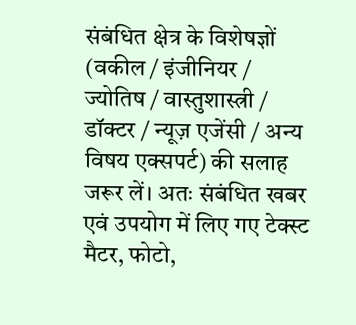संबंधित क्षेत्र के विशेषज्ञों (वकील / इंजीनियर / ज्योतिष / वास्तुशास्त्री / डॉक्टर / न्यूज़ एजेंसी / अन्य विषय एक्सपर्ट) की सलाह जरूर लें। अतः संबंधित खबर एवं उपयोग में लिए गए टेक्स्ट मैटर, फोटो,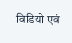विडियो एवं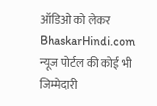ऑडिओ को लेकर BhaskarHindi.com न्यूज पोर्टल की कोई भी जिम्मेदारी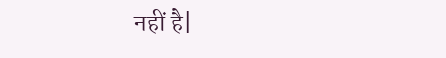नहीं है|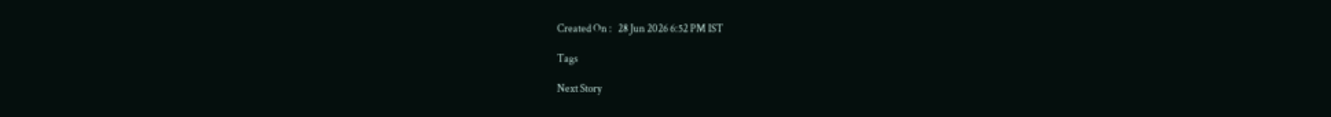Created On :   28 Jun 2026 6:52 PM IST

Tags

Next Story